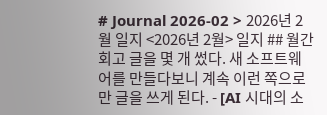# Journal 2026-02 > 2026년 2월 일지 <2026년 2월> 일지 ## 월간 회고 글을 몇 개 썼다. 새 소프트웨어를 만들다보니 계속 이런 쪽으로만 글을 쓰게 된다. - [AI 시대의 소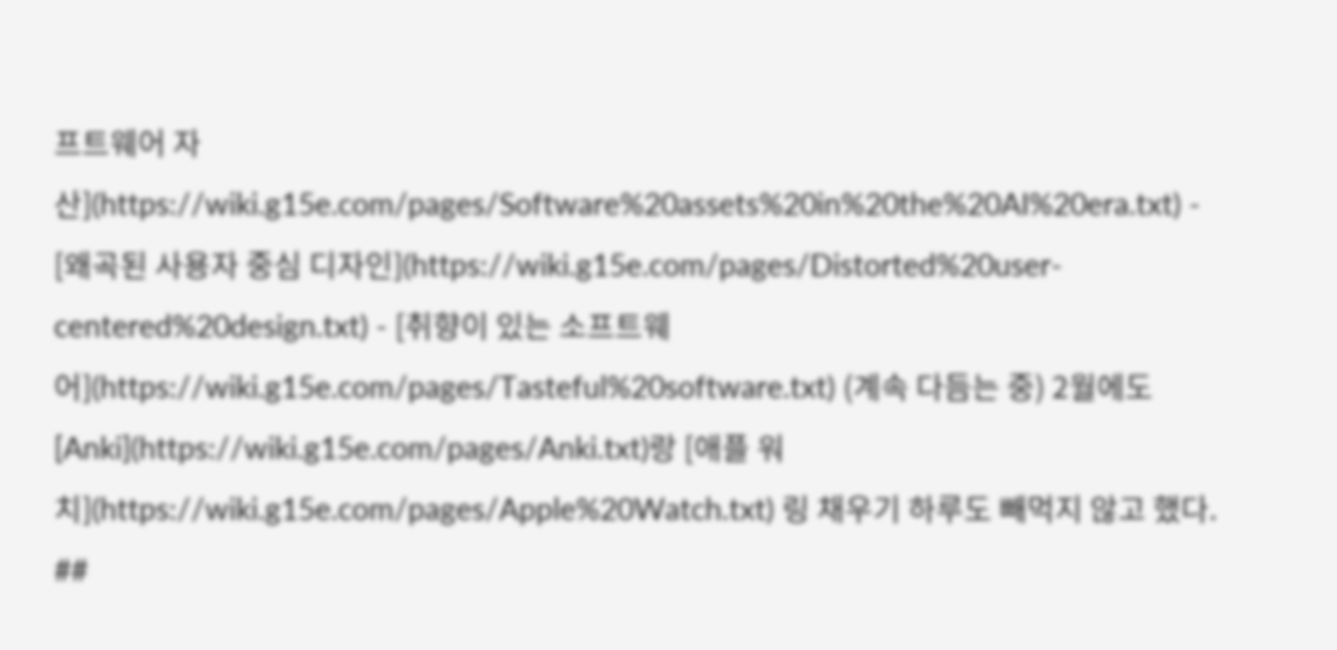프트웨어 자산](https://wiki.g15e.com/pages/Software%20assets%20in%20the%20AI%20era.txt) - [왜곡된 사용자 중심 디자인](https://wiki.g15e.com/pages/Distorted%20user-centered%20design.txt) - [취향이 있는 소프트웨어](https://wiki.g15e.com/pages/Tasteful%20software.txt) (계속 다듬는 중) 2월에도 [Anki](https://wiki.g15e.com/pages/Anki.txt)랑 [애플 워치](https://wiki.g15e.com/pages/Apple%20Watch.txt) 링 채우기 하루도 빼먹지 않고 했다. ##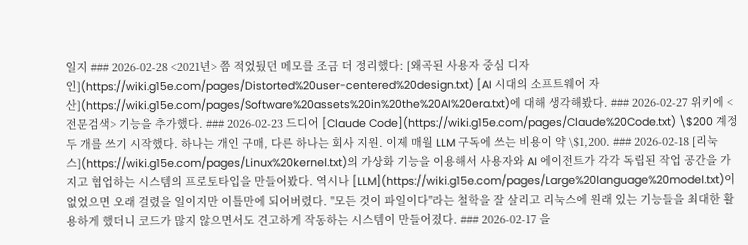일지 ### 2026-02-28 <2021년> 쯤 적었뒀던 메모를 조금 더 정리했다: [왜곡된 사용자 중심 디자인](https://wiki.g15e.com/pages/Distorted%20user-centered%20design.txt) [AI 시대의 소프트웨어 자산](https://wiki.g15e.com/pages/Software%20assets%20in%20the%20AI%20era.txt)에 대해 생각해봤다. ### 2026-02-27 위키에 <전문검색> 기능을 추가했다. ### 2026-02-23 드디어 [Claude Code](https://wiki.g15e.com/pages/Claude%20Code.txt) \$200 계정 두 개를 쓰기 시작했다. 하나는 개인 구매, 다른 하나는 회사 지원. 이제 매월 LLM 구독에 쓰는 비용이 약 \$1,200. ### 2026-02-18 [리눅스](https://wiki.g15e.com/pages/Linux%20kernel.txt)의 가상화 기능을 이용해서 사용자와 AI 에이전트가 각각 독립된 작업 공간을 가지고 협업하는 시스템의 프로토타입을 만들어봤다. 역시나 [LLM](https://wiki.g15e.com/pages/Large%20language%20model.txt)이 없었으면 오래 걸렸을 일이지만 이틀만에 되어버렸다. "모든 것이 파일이다"라는 철학을 잘 살리고 리눅스에 원래 있는 기능들을 최대한 활용하게 했더니 코드가 많지 않으면서도 견고하게 작동하는 시스템이 만들어졌다. ### 2026-02-17 을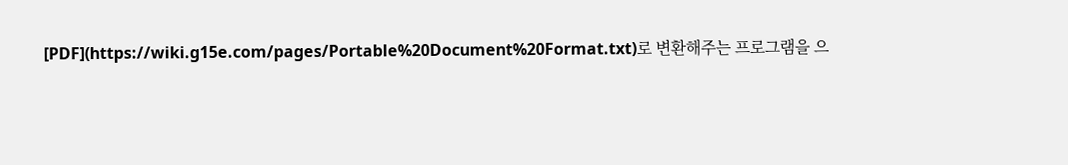[PDF](https://wiki.g15e.com/pages/Portable%20Document%20Format.txt)로 변환해주는 프로그램을 으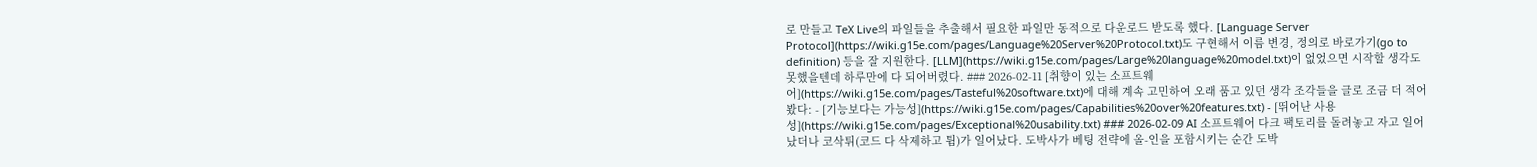로 만들고 TeX Live의 파일들을 추출해서 필요한 파일만 동적으로 다운로드 받도록 했다. [Language Server Protocol](https://wiki.g15e.com/pages/Language%20Server%20Protocol.txt)도 구현해서 이름 변경, 정의로 바로가기(go to definition) 등을 잘 지원한다. [LLM](https://wiki.g15e.com/pages/Large%20language%20model.txt)이 없었으면 시작할 생각도 못했을텐데 하루만에 다 되어버렸다. ### 2026-02-11 [취향이 있는 소프트웨어](https://wiki.g15e.com/pages/Tasteful%20software.txt)에 대해 계속 고민하여 오래 품고 있던 생각 조각들을 글로 조금 더 적어봤다: - [기능보다는 가능성](https://wiki.g15e.com/pages/Capabilities%20over%20features.txt) - [뛰어난 사용성](https://wiki.g15e.com/pages/Exceptional%20usability.txt) ### 2026-02-09 AI 소프트웨어 다크 팩토리를 돌려놓고 자고 일어났더나 코삭튀(코드 다 삭제하고 튐)가 일어났다. 도박사가 베팅 전략에 올-인을 포함시키는 순간 도박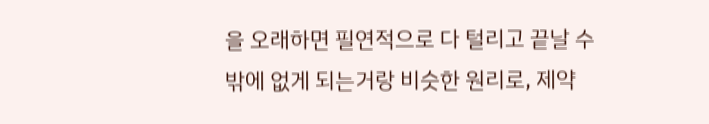을 오래하면 필연적으로 다 털리고 끝날 수 밖에 없게 되는거랑 비슷한 원리로, 제약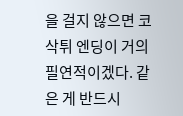을 걸지 않으면 코삭튀 엔딩이 거의 필연적이겠다. 같은 게 반드시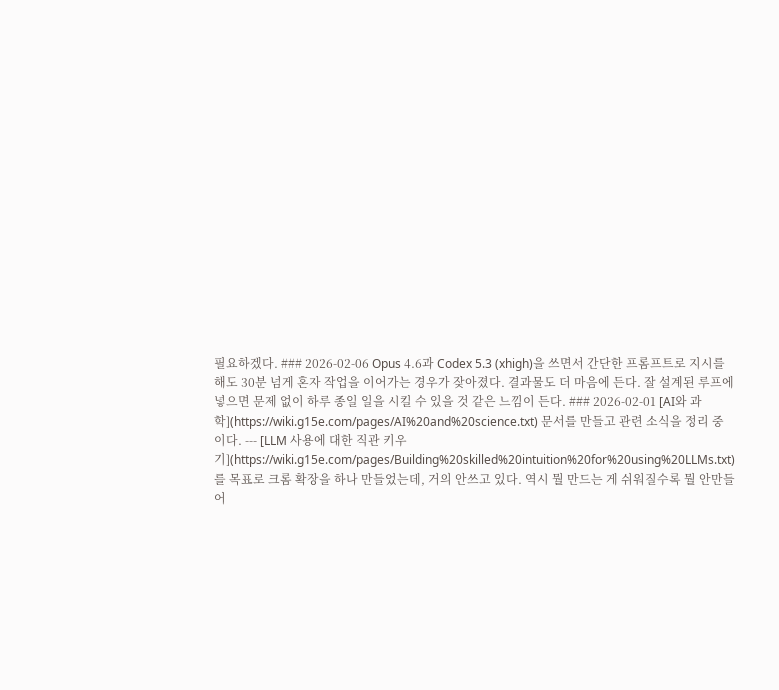필요하겠다. ### 2026-02-06 Opus 4.6과 Codex 5.3 (xhigh)을 쓰면서 간단한 프롬프트로 지시를 해도 30분 넘게 혼자 작업을 이어가는 경우가 잦아졌다. 결과물도 더 마음에 든다. 잘 설계된 루프에 넣으면 문제 없이 하루 종일 일을 시킬 수 있을 것 같은 느낌이 든다. ### 2026-02-01 [AI와 과학](https://wiki.g15e.com/pages/AI%20and%20science.txt) 문서를 만들고 관련 소식을 정리 중이다. --- [LLM 사용에 대한 직관 키우기](https://wiki.g15e.com/pages/Building%20skilled%20intuition%20for%20using%20LLMs.txt)를 목표로 크롬 확장을 하나 만들었는데, 거의 안쓰고 있다. 역시 뭘 만드는 게 쉬워질수록 뭘 안만들어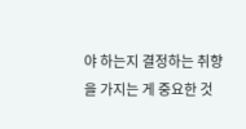야 하는지 결정하는 취향을 가지는 게 중요한 것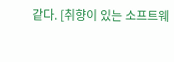같다. [취향이 있는 소프트웨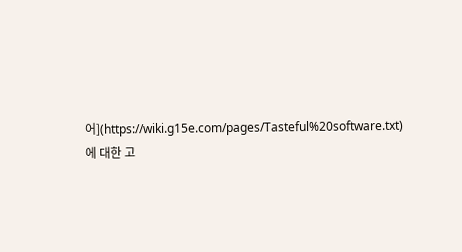어](https://wiki.g15e.com/pages/Tasteful%20software.txt)에 대한 고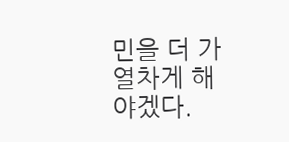민을 더 가열차게 해야겠다.